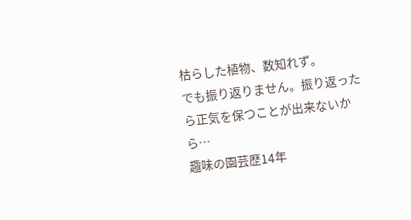枯らした植物、数知れず。
でも振り返りません。振り返ったら正気を保つことが出来ないから…
趣味の園芸歴14年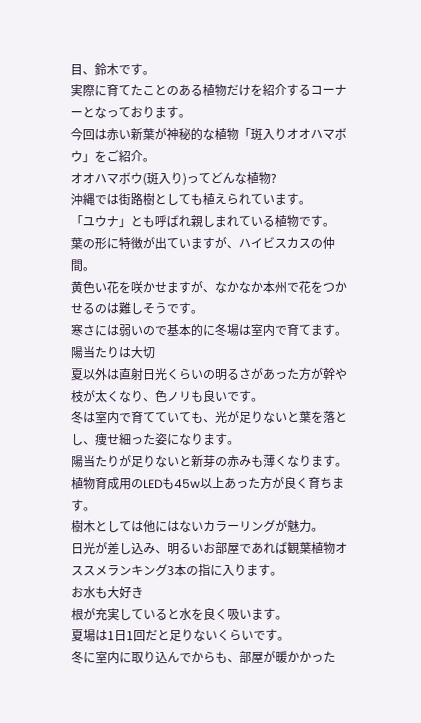目、鈴木です。
実際に育てたことのある植物だけを紹介するコーナーとなっております。
今回は赤い新葉が神秘的な植物「斑入りオオハマボウ」をご紹介。
オオハマボウ(斑入り)ってどんな植物?
沖縄では街路樹としても植えられています。
「ユウナ」とも呼ばれ親しまれている植物です。
葉の形に特徴が出ていますが、ハイビスカスの仲間。
黄色い花を咲かせますが、なかなか本州で花をつかせるのは難しそうです。
寒さには弱いので基本的に冬場は室内で育てます。
陽当たりは大切
夏以外は直射日光くらいの明るさがあった方が幹や枝が太くなり、色ノリも良いです。
冬は室内で育てていても、光が足りないと葉を落とし、痩せ細った姿になります。
陽当たりが足りないと新芽の赤みも薄くなります。
植物育成用のLEDも45w以上あった方が良く育ちます。
樹木としては他にはないカラーリングが魅力。
日光が差し込み、明るいお部屋であれば観葉植物オススメランキング3本の指に入ります。
お水も大好き
根が充実していると水を良く吸います。
夏場は1日1回だと足りないくらいです。
冬に室内に取り込んでからも、部屋が暖かかった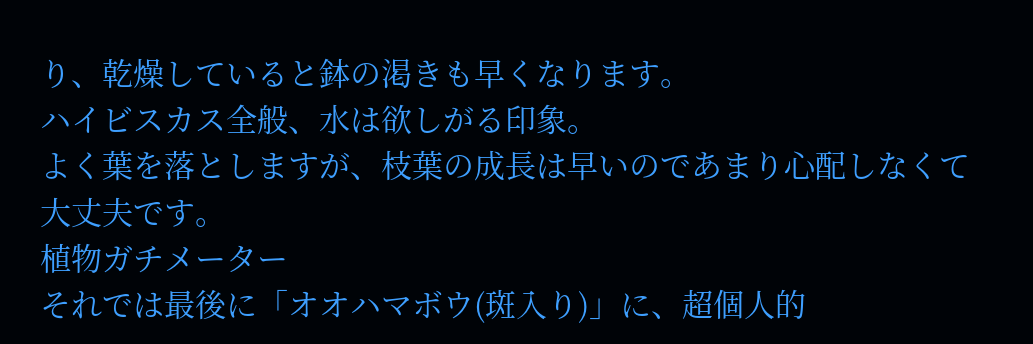り、乾燥していると鉢の渇きも早くなります。
ハイビスカス全般、水は欲しがる印象。
よく葉を落としますが、枝葉の成長は早いのであまり心配しなくて大丈夫です。
植物ガチメーター
それでは最後に「オオハマボウ(斑入り)」に、超個人的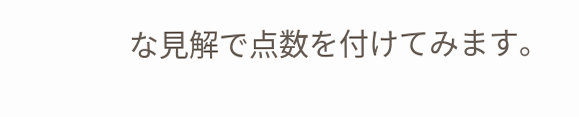な見解で点数を付けてみます。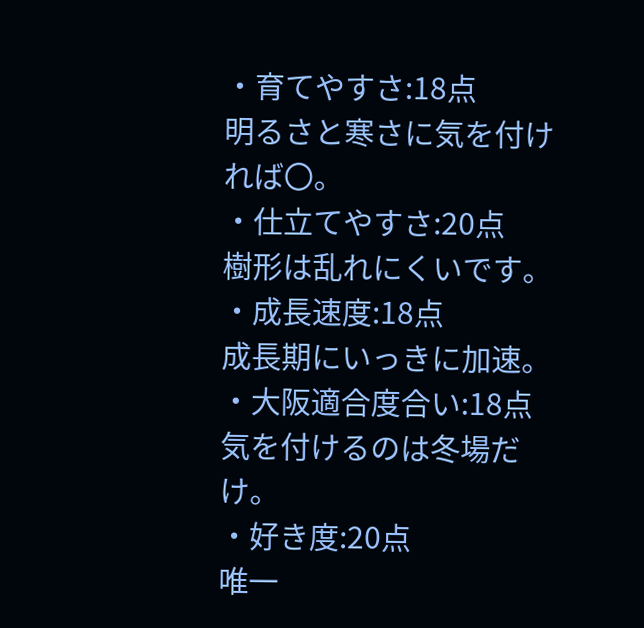・育てやすさ:18点
明るさと寒さに気を付ければ〇。
・仕立てやすさ:20点
樹形は乱れにくいです。
・成長速度:18点
成長期にいっきに加速。
・大阪適合度合い:18点
気を付けるのは冬場だけ。
・好き度:20点
唯一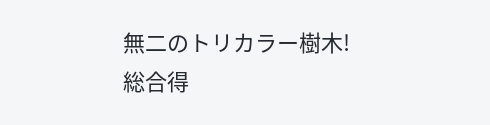無二のトリカラー樹木!
総合得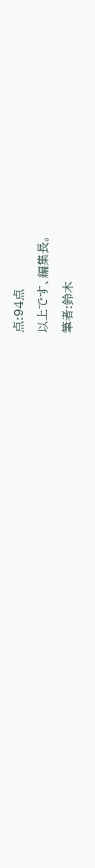点:94点
以上です、編集長。
筆者:鈴木